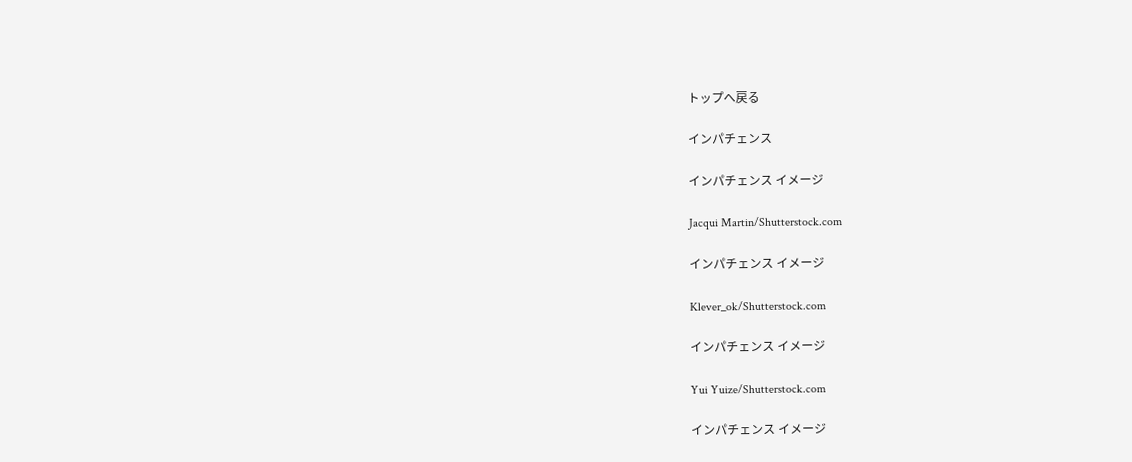トップへ戻る

インパチェンス

インパチェンス イメージ

Jacqui Martin/Shutterstock.com

インパチェンス イメージ

Klever_ok/Shutterstock.com

インパチェンス イメージ

Yui Yuize/Shutterstock.com

インパチェンス イメージ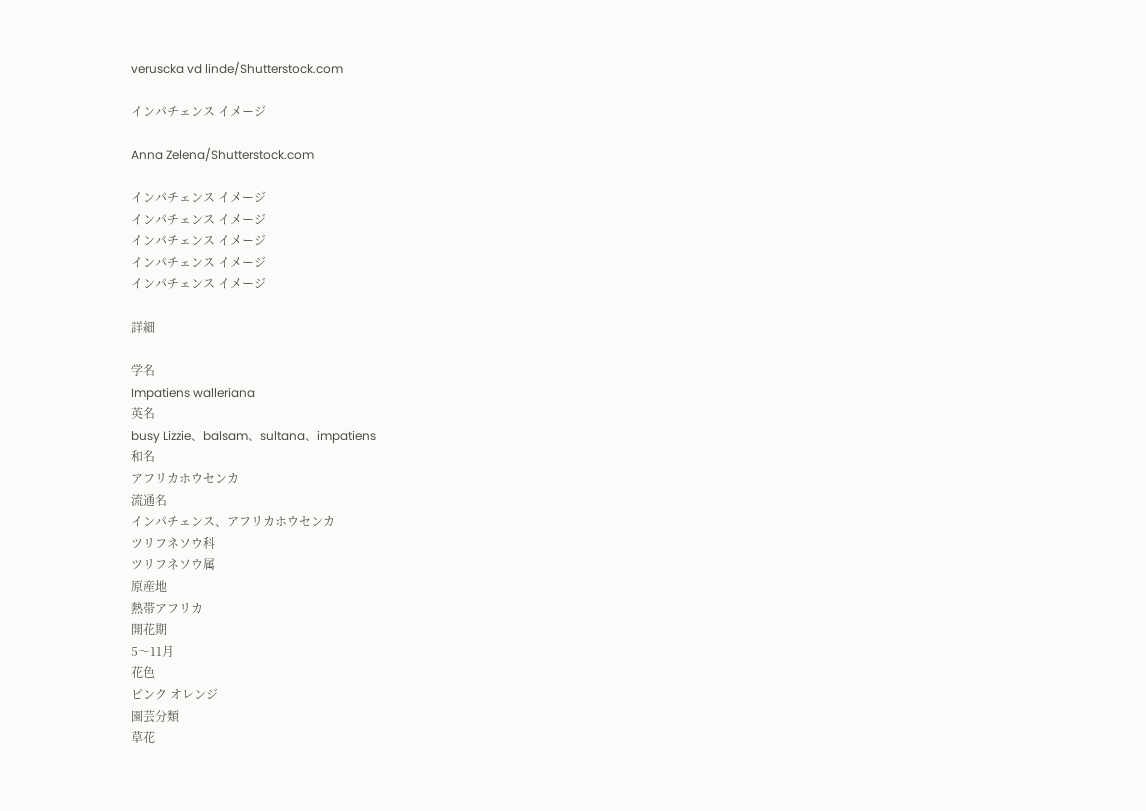veruscka vd linde/Shutterstock.com

インパチェンス イメージ

Anna Zelena/Shutterstock.com

インパチェンス イメージ
インパチェンス イメージ
インパチェンス イメージ
インパチェンス イメージ
インパチェンス イメージ

詳細

学名
Impatiens walleriana
英名
busy Lizzie、balsam、sultana、impatiens
和名
アフリカホウセンカ
流通名
インパチェンス、アフリカホウセンカ
ツリフネソウ科
ツリフネソウ属
原産地
熱帯アフリカ
開花期
5〜11月
花色
ピンク オレンジ
園芸分類
草花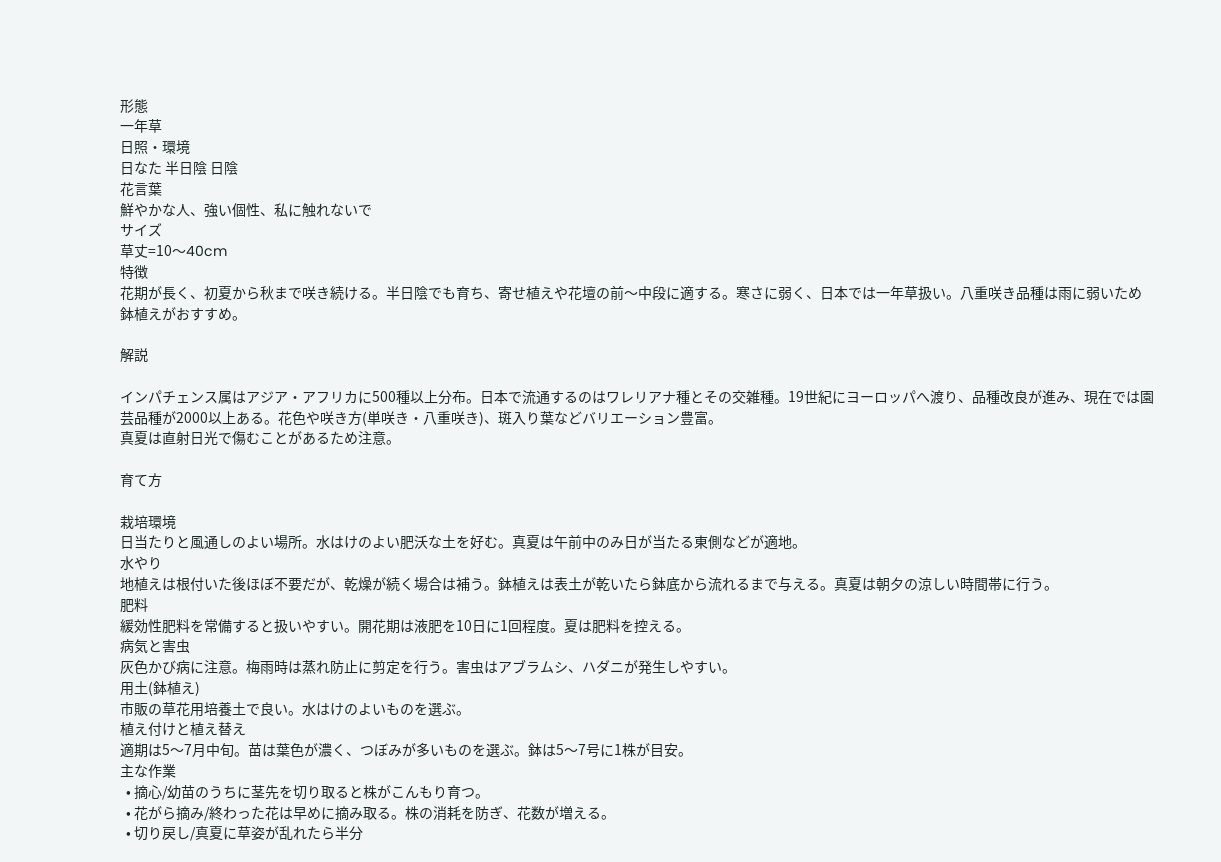形態
一年草
日照・環境
日なた 半日陰 日陰
花言葉
鮮やかな人、強い個性、私に触れないで
サイズ
草丈=10〜40cm
特徴
花期が長く、初夏から秋まで咲き続ける。半日陰でも育ち、寄せ植えや花壇の前〜中段に適する。寒さに弱く、日本では一年草扱い。八重咲き品種は雨に弱いため鉢植えがおすすめ。

解説

インパチェンス属はアジア・アフリカに500種以上分布。日本で流通するのはワレリアナ種とその交雑種。19世紀にヨーロッパへ渡り、品種改良が進み、現在では園芸品種が2000以上ある。花色や咲き方(単咲き・八重咲き)、斑入り葉などバリエーション豊富。
真夏は直射日光で傷むことがあるため注意。

育て方

栽培環境
日当たりと風通しのよい場所。水はけのよい肥沃な土を好む。真夏は午前中のみ日が当たる東側などが適地。
水やり
地植えは根付いた後ほぼ不要だが、乾燥が続く場合は補う。鉢植えは表土が乾いたら鉢底から流れるまで与える。真夏は朝夕の涼しい時間帯に行う。
肥料
緩効性肥料を常備すると扱いやすい。開花期は液肥を10日に1回程度。夏は肥料を控える。
病気と害虫
灰色かび病に注意。梅雨時は蒸れ防止に剪定を行う。害虫はアブラムシ、ハダニが発生しやすい。
用土(鉢植え)
市販の草花用培養土で良い。水はけのよいものを選ぶ。
植え付けと植え替え
適期は5〜7月中旬。苗は葉色が濃く、つぼみが多いものを選ぶ。鉢は5〜7号に1株が目安。
主な作業
  • 摘心/幼苗のうちに茎先を切り取ると株がこんもり育つ。
  • 花がら摘み/終わった花は早めに摘み取る。株の消耗を防ぎ、花数が増える。
  • 切り戻し/真夏に草姿が乱れたら半分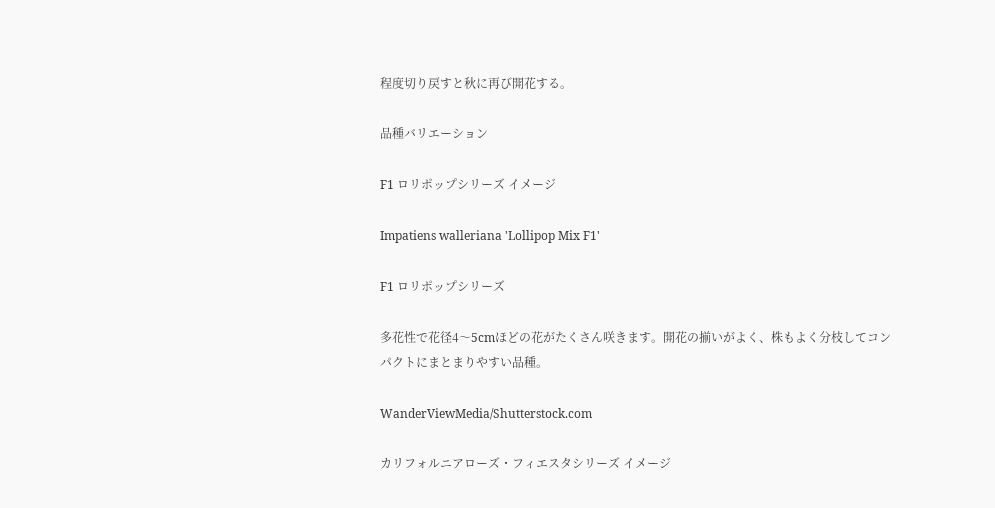程度切り戻すと秋に再び開花する。

品種バリエーション

F1 ロリポップシリーズ イメージ

Impatiens walleriana 'Lollipop Mix F1'

F1 ロリポップシリーズ

多花性で花径4〜5cmほどの花がたくさん咲きます。開花の揃いがよく、株もよく分枝してコンパクトにまとまりやすい品種。

WanderViewMedia/Shutterstock.com

カリフォルニアローズ・フィエスタシリーズ イメージ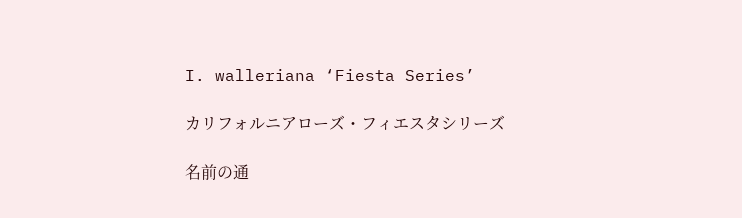I. walleriana ‘Fiesta Series’

カリフォルニアローズ・フィエスタシリーズ

名前の通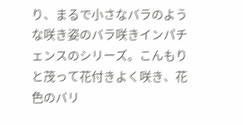り、まるで小さなバラのような咲き姿のバラ咲きインパチェンスのシリーズ。こんもりと茂って花付きよく咲き、花色のバリ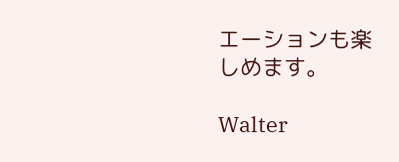エーションも楽しめます。

Walter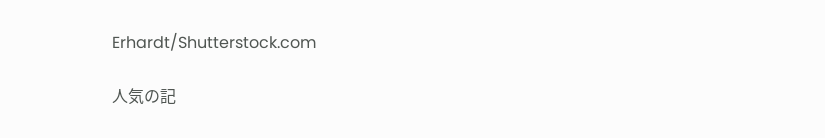Erhardt/Shutterstock.com

人気の記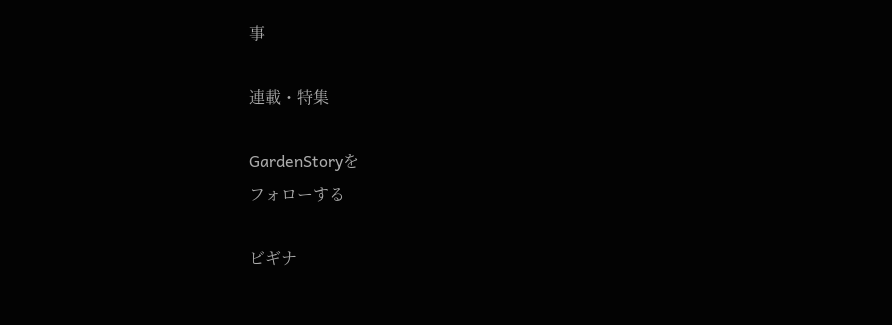事

連載・特集

GardenStoryを
フォローする

ビギナ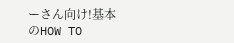ーさん向け!基本のHOW TO